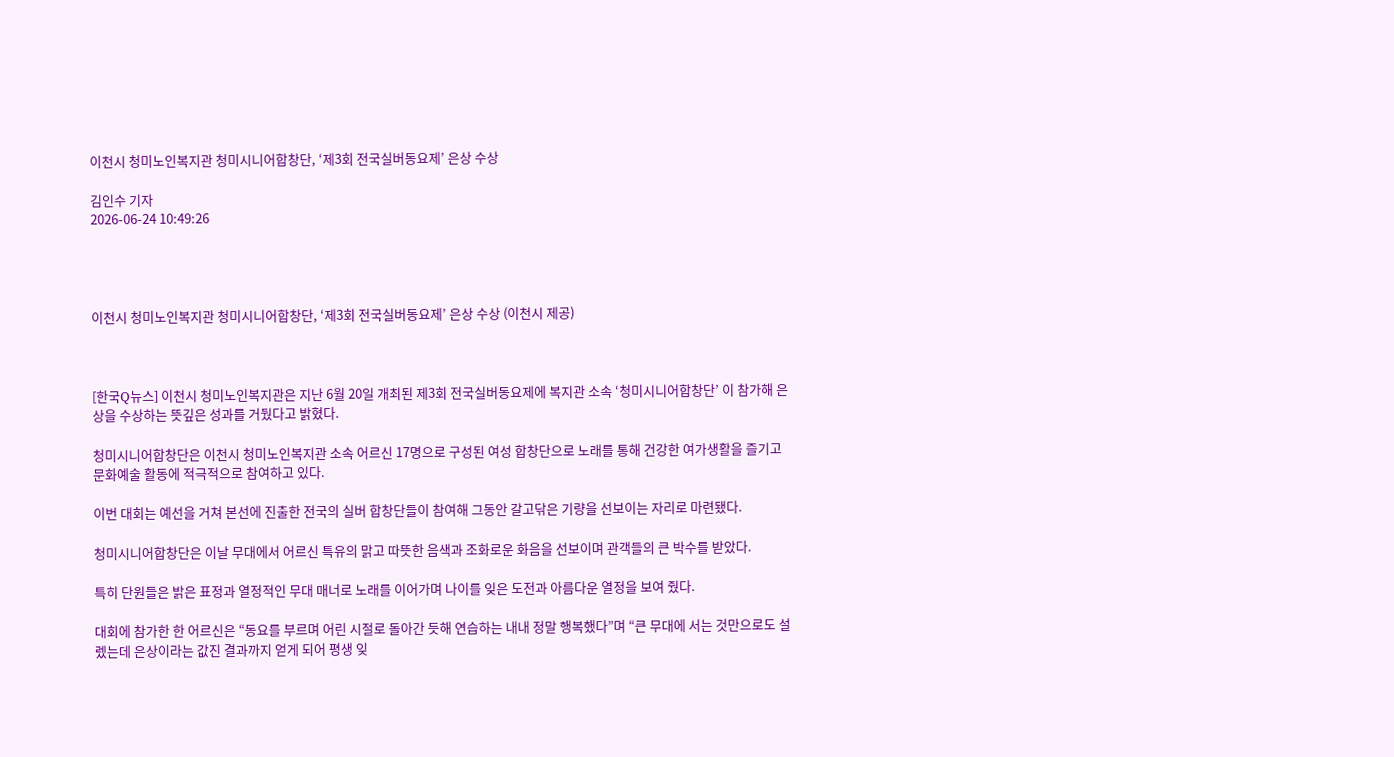이천시 청미노인복지관 청미시니어합창단, ‘제3회 전국실버동요제’ 은상 수상

김인수 기자
2026-06-24 10:49:26




이천시 청미노인복지관 청미시니어합창단, ‘제3회 전국실버동요제’ 은상 수상 (이천시 제공)



[한국Q뉴스] 이천시 청미노인복지관은 지난 6월 20일 개최된 제3회 전국실버동요제에 복지관 소속 ‘청미시니어합창단’ 이 참가해 은상을 수상하는 뜻깊은 성과를 거뒀다고 밝혔다.

청미시니어합창단은 이천시 청미노인복지관 소속 어르신 17명으로 구성된 여성 합창단으로 노래를 통해 건강한 여가생활을 즐기고 문화예술 활동에 적극적으로 참여하고 있다.

이번 대회는 예선을 거쳐 본선에 진출한 전국의 실버 합창단들이 참여해 그동안 갈고닦은 기량을 선보이는 자리로 마련됐다.

청미시니어합창단은 이날 무대에서 어르신 특유의 맑고 따뜻한 음색과 조화로운 화음을 선보이며 관객들의 큰 박수를 받았다.

특히 단원들은 밝은 표정과 열정적인 무대 매너로 노래를 이어가며 나이를 잊은 도전과 아름다운 열정을 보여 줬다.

대회에 참가한 한 어르신은 “동요를 부르며 어린 시절로 돌아간 듯해 연습하는 내내 정말 행복했다”며 “큰 무대에 서는 것만으로도 설렜는데 은상이라는 값진 결과까지 얻게 되어 평생 잊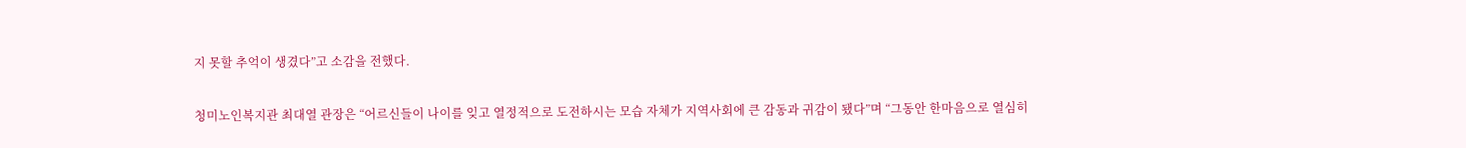지 못할 추억이 생겼다”고 소감을 전했다.

청미노인복지관 최대열 관장은 “어르신들이 나이를 잊고 열정적으로 도전하시는 모습 자체가 지역사회에 큰 감동과 귀감이 됐다”며 “그동안 한마음으로 열심히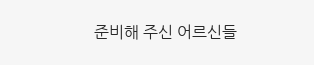준비해 주신 어르신들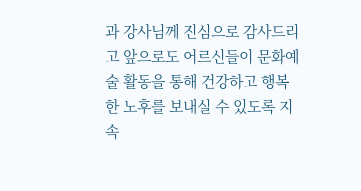과 강사님께 진심으로 감사드리고 앞으로도 어르신들이 문화예술 활동을 통해 건강하고 행복한 노후를 보내실 수 있도록 지속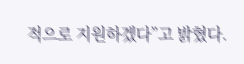적으로 지원하겠다”고 밝혔다.